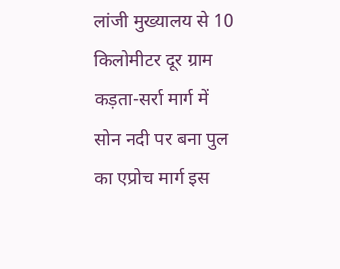लांजी मुख्यालय से 10 किलोमीटर दूर ग्राम कड़ता-सर्रा मार्ग में सोन नदी पर बना पुल का एप्रोच मार्ग इस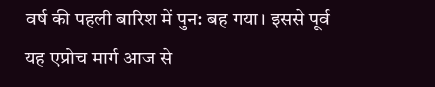वर्ष की पहली बारिश में पुन: बह गया। इससे पूर्व यह एप्रोच मार्ग आज से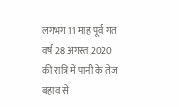लगभग 11 माह पूर्व गत वर्ष 28 अगस्त 2020 की रात्रि में पानी के तेज बहाव से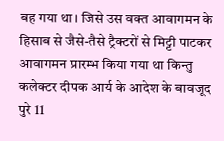बह गया था। जिसे उस वक्त आवागमन के हिसाब से जैसे-तैसे ट्रैक्टरों से मिट्टी पाटकर आवागमन प्रारम्भ किया गया था किन्तु कलेक्टर दीपक आर्य के आदेश के बावजूद पुरे 11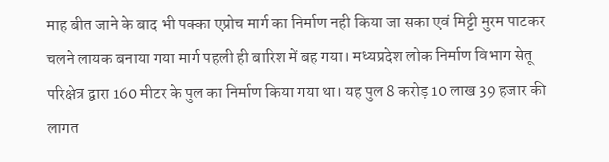माह बीत जाने के बाद भी पक्का एप्रोच मार्ग का निर्माण नही किया जा सका एवं मिट्टी मुरम पाटकर चलने लायक बनाया गया मार्ग पहली ही बारिश में बह गया। मध्यप्रदेश लोक निर्माण विभाग सेतू परिक्षेत्र द्वारा 160 मीटर के पुल का निर्माण किया गया था। यह पुल 8 करोड़ 10 लाख 39 हजार की लागत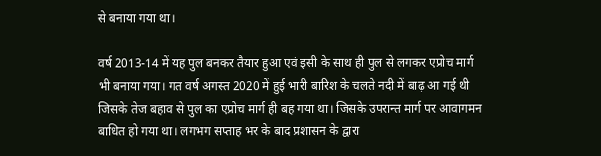से बनाया गया था।

वर्ष 2013-14 में यह पुल बनकर तैयार हुआ एवं इसी के साथ ही पुल से लगकर एप्रोच मार्ग भी बनाया गया। गत वर्ष अगस्त 2020 में हुई भारी बारिश के चलते नदी में बाढ़ आ गई थी जिसके तेज बहाव से पुल का एप्रोच मार्ग ही बह गया था। जिसके उपरान्त मार्ग पर आवागमन बाधित हो गया था। लगभग सप्ताह भर के बाद प्रशासन के द्वारा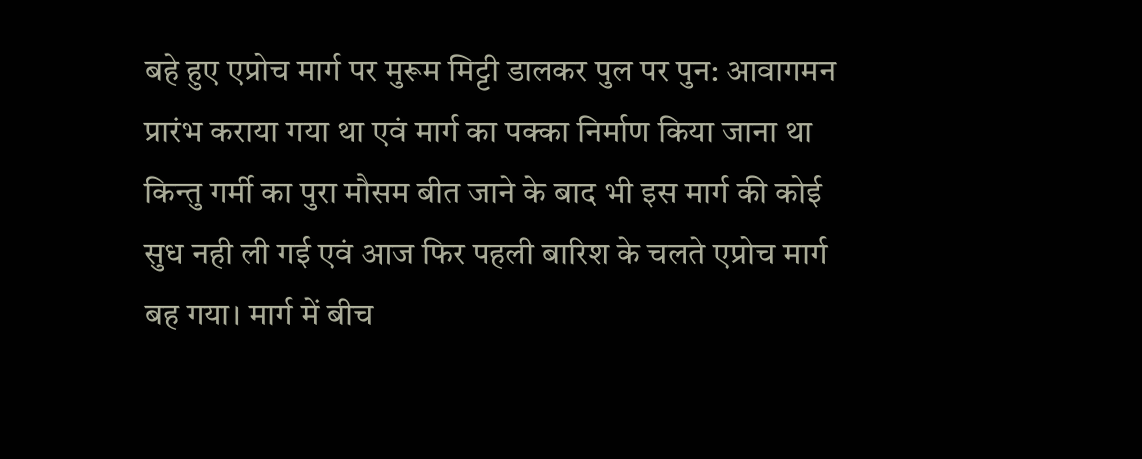बहे हुए एप्रोच मार्ग पर मुरूम मिट्टी डालकर पुल पर पुन: आवागमन प्रारंभ कराया गया था एवं मार्ग का पक्का निर्माण किया जाना था किन्तु गर्मी का पुरा मौसम बीत जाने के बाद भी इस मार्ग की कोई सुध नही ली गई एवं आज फिर पहली बारिश के चलते एप्रोच मार्ग बह गया। मार्ग में बीच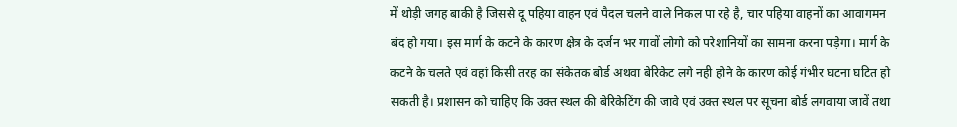में थोड़ी जगह बाकी है जिससे दू पहिया वाहन एवं पैदल चलने वाले निकल पा रहे है, चार पहिया वाहनों का आवागमन बंद हो गया। इस मार्ग के कटने के कारण क्षेत्र के दर्जन भर गावों लोगो को परेशानियों का सामना करना पड़ेगा। मार्ग के कटने के चलते एवं वहां किसी तरह का संकेतक बोर्ड अथवा बेरिकेट लगे नही होने के कारण कोई गंभीर घटना घटित हो सकती है। प्रशासन को चाहिए कि उक्त स्थल की बेरिकेटिंग की जावे एवं उक्त स्थल पर सूचना बोर्ड लगवाया जावें तथा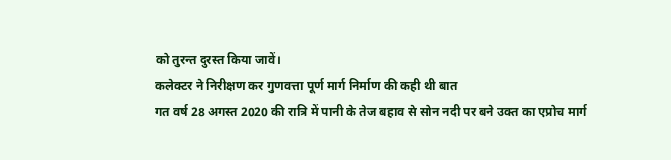को तुरन्त दुरस्त किया जावें।
कलेक्टर ने निरीक्षण कर गुणवत्ता पूर्ण मार्ग निर्माण की कही थी बात
गत वर्ष 28 अगस्त 2020 की रात्रि में पानी के तेज बहाव से सोन नदी पर बने उक्त का एप्रोच मार्ग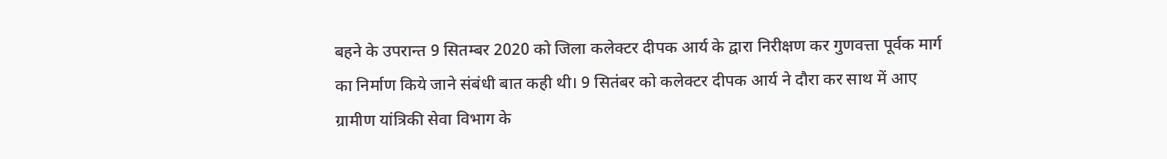बहने के उपरान्त 9 सितम्बर 2020 को जिला कलेक्टर दीपक आर्य के द्वारा निरीक्षण कर गुणवत्ता पूर्वक मार्ग का निर्माण किये जाने संबंधी बात कही थी। 9 सितंबर को कलेक्टर दीपक आर्य ने दौरा कर साथ में आए ग्रामीण यांत्रिकी सेवा विभाग के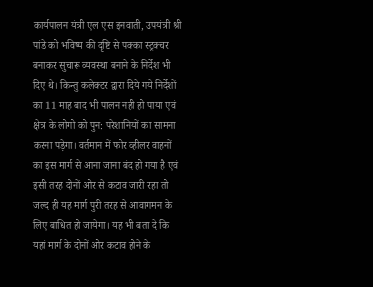कार्यपालन यंत्री एल एस इनवाती, उपयंत्री श्री पांडे को भविष्य की दृष्टि से पक्का स्ट्रक्चर बनाकर सुचारू व्यवस्था बनाने के निर्देश भी दिए थे। किन्तु कलेक्टर द्वारा दिये गये निर्देशों का 11 माह बाद भी पालन नही हो पाया एवं क्षेत्र के लोगो को पुन: परेशानियों का सामना करना पड़ेगा। वर्तमान में फोर व्हीलर वाहनों का इस मार्ग से आना जाना बंद हो गया है एवं इसी तरह दोनों ओर से कटाव जारी रहा तो जल्द ही यह मार्ग पुरी तरह से आवागमन के लिए बाधित हो जायेगा। यह भी बता दे कि यहां मार्ग के दोनों ओर कटाव होने के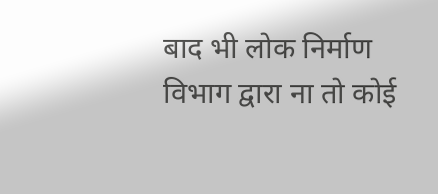बाद भी लोक निर्माण विभाग द्वारा ना तो कोई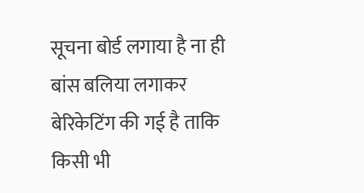सूचना बोर्ड लगाया है ना ही बांस बलिया लगाकर बेरिकेटिंग की गई है ताकि किसी भी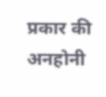प्रकार की अनहोनी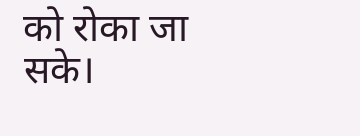को रोका जा सके।